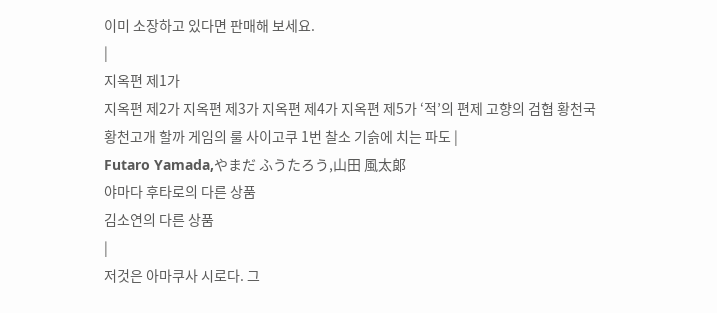이미 소장하고 있다면 판매해 보세요.
|
지옥편 제1가
지옥편 제2가 지옥편 제3가 지옥편 제4가 지옥편 제5가 ‘적’의 편제 고향의 검협 황천국 황천고개 할까 게임의 룰 사이고쿠 1번 찰소 기슭에 치는 파도 |
Futaro Yamada,やまだ ふうたろう,山田 風太郞
야마다 후타로의 다른 상품
김소연의 다른 상품
|
저것은 아마쿠사 시로다. 그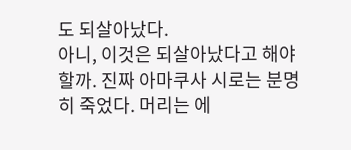도 되살아났다.
아니, 이것은 되살아났다고 해야 할까. 진짜 아마쿠사 시로는 분명히 죽었다. 머리는 에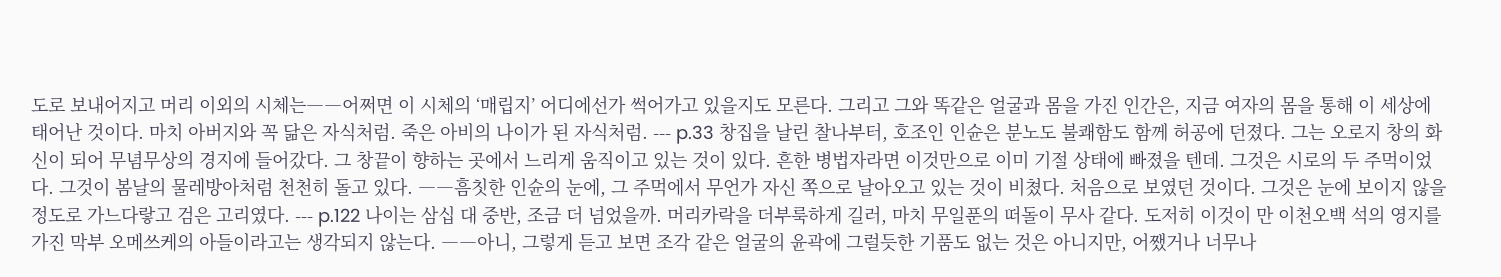도로 보내어지고 머리 이외의 시체는――어쩌면 이 시체의 ‘매립지’ 어디에선가 썩어가고 있을지도 모른다. 그리고 그와 똑같은 얼굴과 몸을 가진 인간은, 지금 여자의 몸을 통해 이 세상에 태어난 것이다. 마치 아버지와 꼭 닮은 자식처럼. 죽은 아비의 나이가 된 자식처럼. --- p.33 창집을 날린 찰나부터, 호조인 인슌은 분노도 불쾌함도 함께 허공에 던졌다. 그는 오로지 창의 화신이 되어 무념무상의 경지에 들어갔다. 그 창끝이 향하는 곳에서 느리게 움직이고 있는 것이 있다. 흔한 병법자라면 이것만으로 이미 기절 상태에 빠졌을 텐데. 그것은 시로의 두 주먹이었다. 그것이 봄날의 물레방아처럼 천천히 돌고 있다. ――흠칫한 인슌의 눈에, 그 주먹에서 무언가 자신 쪽으로 날아오고 있는 것이 비쳤다. 처음으로 보였던 것이다. 그것은 눈에 보이지 않을 정도로 가느다랗고 검은 고리였다. --- p.122 나이는 삼십 대 중반, 조금 더 넘었을까. 머리카락을 더부룩하게 길러, 마치 무일푼의 떠돌이 무사 같다. 도저히 이것이 만 이천오백 석의 영지를 가진 막부 오메쓰케의 아들이라고는 생각되지 않는다. ――아니, 그렇게 듣고 보면 조각 같은 얼굴의 윤곽에 그럴듯한 기품도 없는 것은 아니지만, 어쨌거나 너무나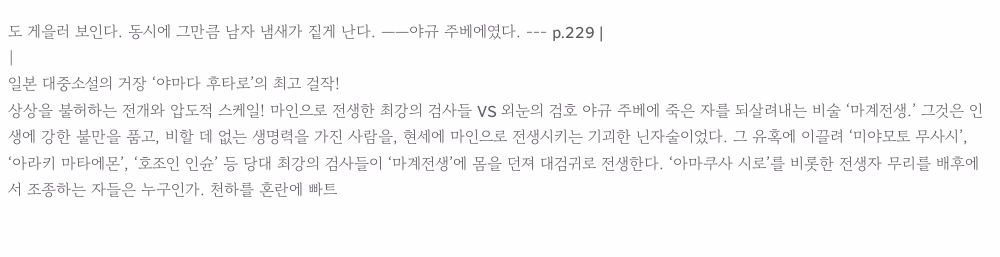도 게을러 보인다. 동시에 그만큼 남자 냄새가 짙게 난다. ――야규 주베에였다. --- p.229 |
|
일본 대중소설의 거장 ‘야마다 후타로’의 최고 걸작!
상상을 불허하는 전개와 압도적 스케일! 마인으로 전생한 최강의 검사들 VS 외눈의 검호 야규 주베에 죽은 자를 되살려내는 비술 ‘마계전생.’ 그것은 인생에 강한 불만을 품고, 비할 데 없는 생명력을 가진 사람을, 현세에 마인으로 전생시키는 기괴한 닌자술이었다. 그 유혹에 이끌려 ‘미야모토 무사시’, ‘아라키 마타에몬’, ‘호조인 인슌’ 등 당대 최강의 검사들이 ‘마계전생’에 몸을 던져 대검귀로 전생한다. ‘아마쿠사 시로’를 비롯한 전생자 무리를 배후에서 조종하는 자들은 누구인가. 천하를 혼란에 빠트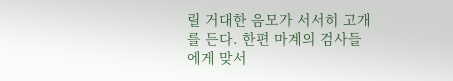릴 거대한 음모가 서서히 고개를 든다. 한편 마계의 검사들에게 맞서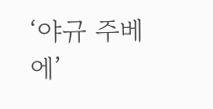‘야규 주베에’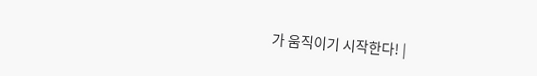가 움직이기 시작한다! |